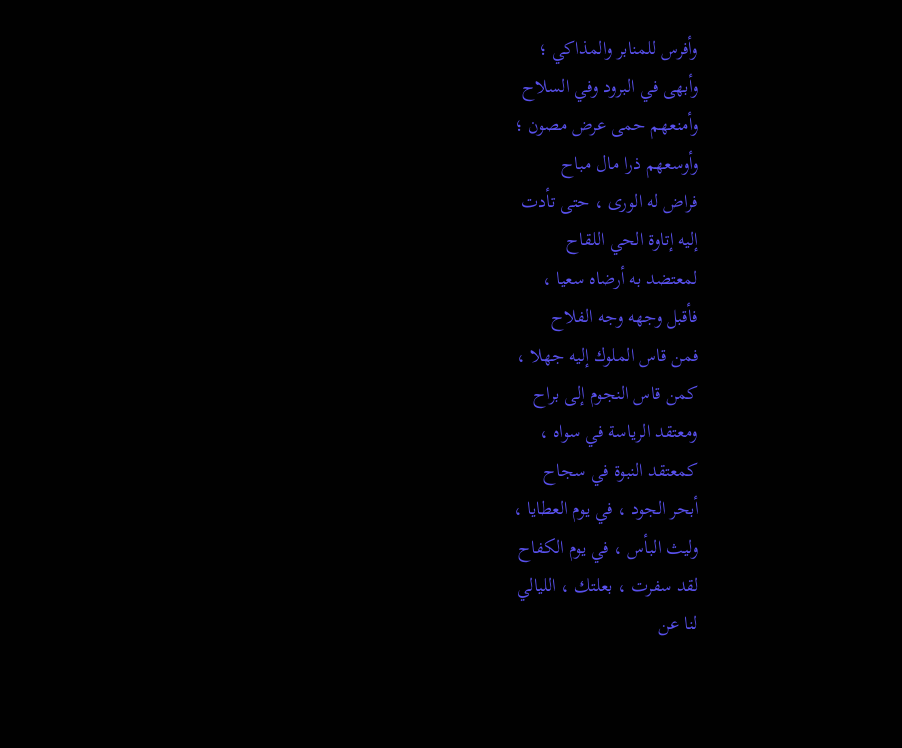وأفرس للمنابر والمذاكي ؛
وأبهى في البرود وفي السلاح
وأمنعهم حمى عرض مصون ؛
وأوسعهم ذرا مال مباح
فراض له الورى ، حتى تأدت
إليه إتاوة الحي اللقاح
لمعتضد به أرضاه سعيا ،
فأقبل وجهه وجه الفلاح
فمن قاس الملوك إليه جهلا ،
كمن قاس النجوم إلى براح
ومعتقد الرياسة في سواه ،
كمعتقد النبوة في سجاح
أبحر الجود ، في يوم العطايا ،
وليث البأس ، في يوم الكفاح
لقد سفرت ، بعلتك ، الليالي
لنا عن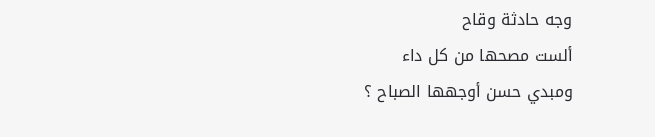وجه حادثة وقاح
ألست مصحها من كل داء
ومبدي حسن أوجهها الصباح ؟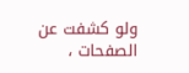ولو كشفت عن الصفحات ،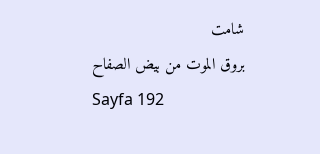شامت
بروق الموت من بيض الصفاح
Sayfa 192